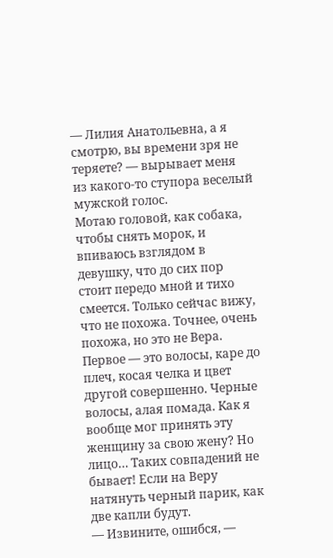— Лилия Анатольевна, а я смотрю, вы времени зря не теряете? — вырывает меня из какого-то ступора веселый мужской голос.
Мотаю головой, как собака, чтобы снять морок, и впиваюсь взглядом в девушку, что до сих пор стоит передо мной и тихо смеется. Только сейчас вижу, что не похожа. Точнее, очень похожа, но это не Вера. Первое — это волосы, каре до плеч, косая челка и цвет другой совершенно. Черные волосы, алая помада. Как я вообще мог принять эту женщину за свою жену? Но лицо… Таких совпадений не бывает! Если на Веру натянуть черный парик, как две капли будут.
— Извините, ошибся, —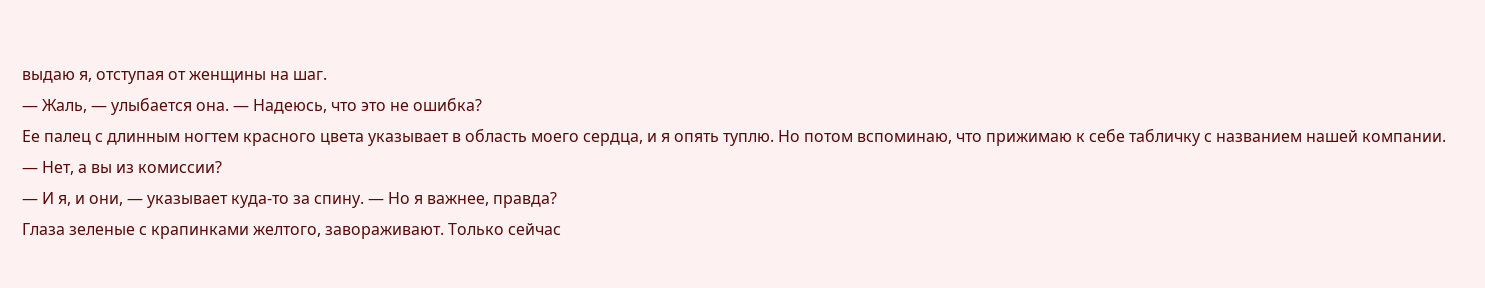выдаю я, отступая от женщины на шаг.
— Жаль, — улыбается она. — Надеюсь, что это не ошибка?
Ее палец с длинным ногтем красного цвета указывает в область моего сердца, и я опять туплю. Но потом вспоминаю, что прижимаю к себе табличку с названием нашей компании.
— Нет, а вы из комиссии?
— И я, и они, — указывает куда-то за спину. — Но я важнее, правда?
Глаза зеленые с крапинками желтого, завораживают. Только сейчас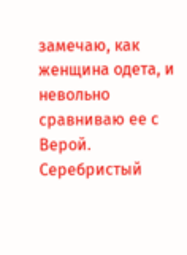замечаю, как женщина одета, и невольно сравниваю ее с Верой. Серебристый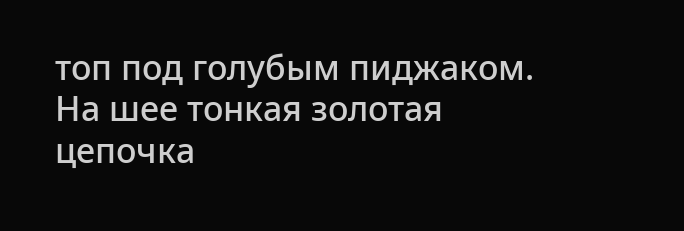топ под голубым пиджаком. На шее тонкая золотая цепочка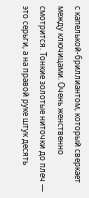с капелькой-бриллиантом, который сверкает между ключицами. Очень женственно смотрится. Тонкие золотые ниточки до плеч — это серьги, а на правой руке штук десять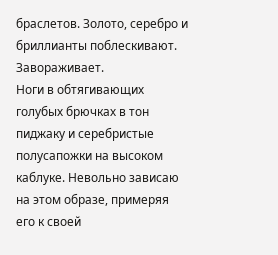браслетов. Золото, серебро и бриллианты поблескивают. Завораживает.
Ноги в обтягивающих голубых брючках в тон пиджаку и серебристые полусапожки на высоком каблуке. Невольно зависаю на этом образе, примеряя его к своей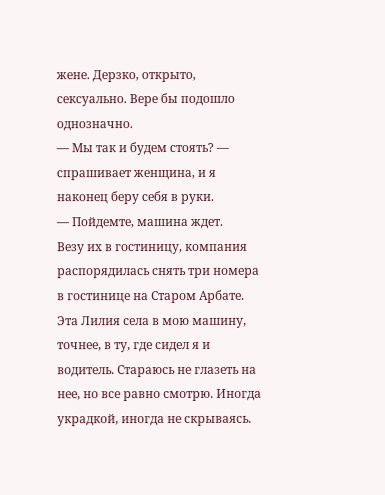жене. Дерзко, открыто, сексуально. Вере бы подошло однозначно.
— Мы так и будем стоять? — спрашивает женщина, и я наконец беру себя в руки.
— Пойдемте, машина ждет.
Везу их в гостиницу, компания распорядилась снять три номера в гостинице на Старом Арбате. Эта Лилия села в мою машину, точнее, в ту, где сидел я и водитель. Стараюсь не глазеть на нее, но все равно смотрю. Иногда украдкой, иногда не скрываясь.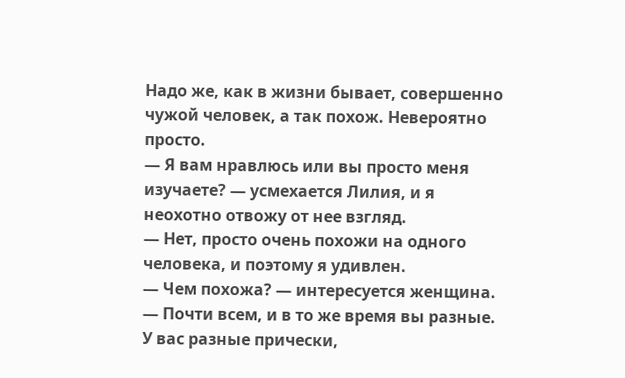Надо же, как в жизни бывает, совершенно чужой человек, а так похож. Невероятно просто.
— Я вам нравлюсь или вы просто меня изучаете? — усмехается Лилия, и я неохотно отвожу от нее взгляд.
— Нет, просто очень похожи на одного человека, и поэтому я удивлен.
— Чем похожа? — интересуется женщина.
— Почти всем, и в то же время вы разные. У вас разные прически,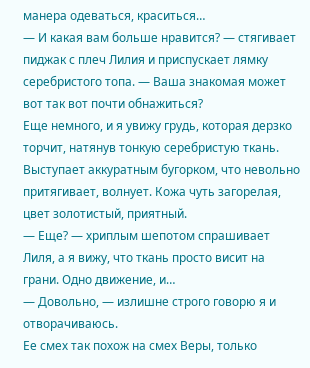манера одеваться, краситься…
— И какая вам больше нравится? — стягивает пиджак с плеч Лилия и приспускает лямку серебристого топа. — Ваша знакомая может вот так вот почти обнажиться?
Еще немного, и я увижу грудь, которая дерзко торчит, натянув тонкую серебристую ткань. Выступает аккуратным бугорком, что невольно притягивает, волнует. Кожа чуть загорелая, цвет золотистый, приятный.
— Еще? — хриплым шепотом спрашивает Лиля, а я вижу, что ткань просто висит на грани. Одно движение, и…
— Довольно, — излишне строго говорю я и отворачиваюсь.
Ее смех так похож на смех Веры, только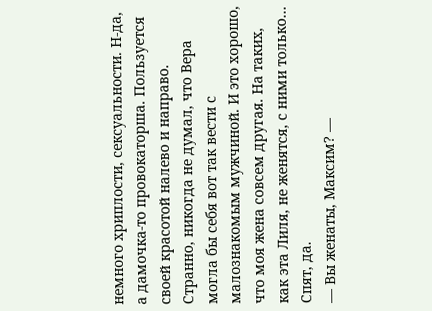немного хриплости, сексуальности. Н-да, а дамочка-то провокаторша. Пользуется своей красотой налево и направо. Странно, никогда не думал, что Вера могла бы себя вот так вести с малознакомым мужчиной. И это хорошо, что моя жена совсем другая. На таких, как эта Лиля, не женятся, с ними только… Спят, да.
— Вы женаты, Максим? —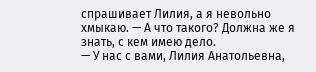спрашивает Лилия, а я невольно хмыкаю. — А что такого? Должна же я знать, с кем имею дело.
— У нас с вами, Лилия Анатольевна,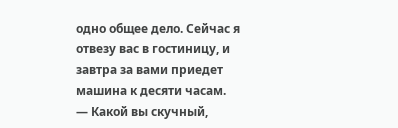одно общее дело. Сейчас я отвезу вас в гостиницу, и завтра за вами приедет машина к десяти часам.
— Какой вы скучный,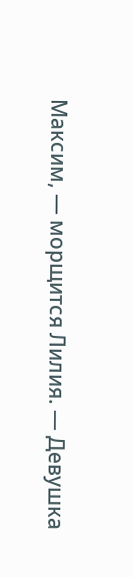Максим, — морщится Лилия. — Девушка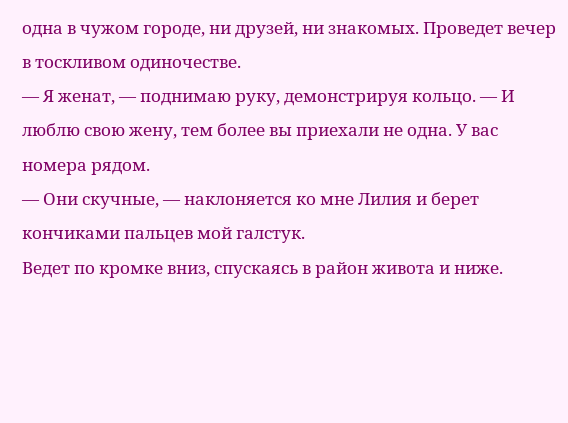одна в чужом городе, ни друзей, ни знакомых. Проведет вечер в тоскливом одиночестве.
— Я женат, — поднимаю руку, демонстрируя кольцо. — И люблю свою жену, тем более вы приехали не одна. У вас номера рядом.
— Они скучные, — наклоняется ко мне Лилия и берет кончиками пальцев мой галстук.
Ведет по кромке вниз, спускаясь в район живота и ниже.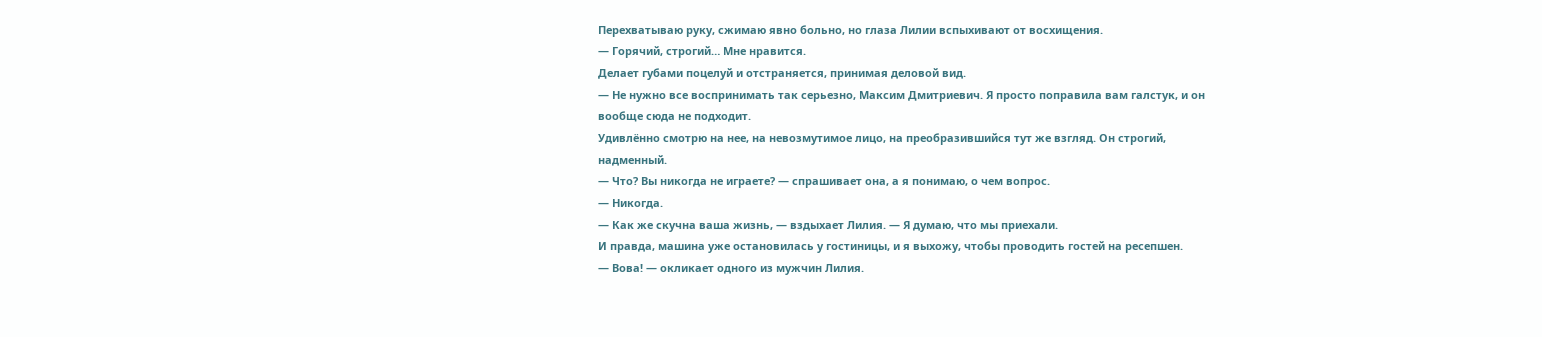Перехватываю руку, сжимаю явно больно, но глаза Лилии вспыхивают от восхищения.
— Горячий, строгий… Мне нравится.
Делает губами поцелуй и отстраняется, принимая деловой вид.
— Не нужно все воспринимать так серьезно, Максим Дмитриевич. Я просто поправила вам галстук, и он вообще сюда не подходит.
Удивлённо смотрю на нее, на невозмутимое лицо, на преобразившийся тут же взгляд. Он строгий, надменный.
— Что? Вы никогда не играете? — спрашивает она, а я понимаю, о чем вопрос.
— Никогда.
— Как же скучна ваша жизнь, — вздыхает Лилия. — Я думаю, что мы приехали.
И правда, машина уже остановилась у гостиницы, и я выхожу, чтобы проводить гостей на ресепшен.
— Вова! — окликает одного из мужчин Лилия.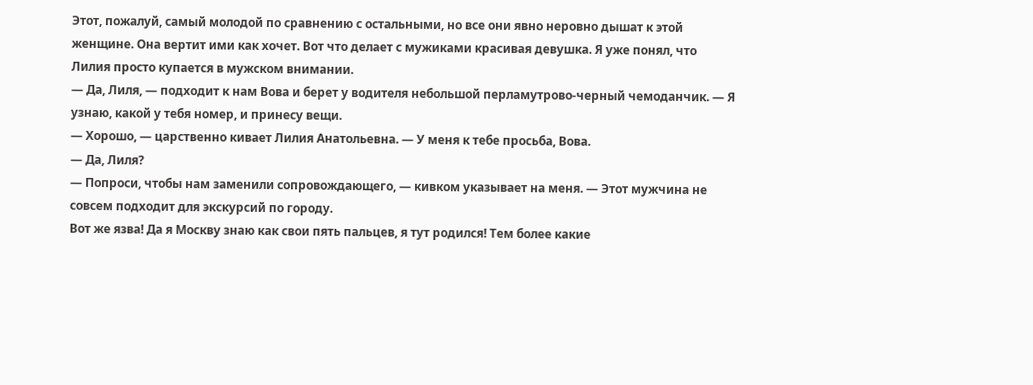Этот, пожалуй, самый молодой по сравнению с остальными, но все они явно неровно дышат к этой женщине. Она вертит ими как хочет. Вот что делает с мужиками красивая девушка. Я уже понял, что Лилия просто купается в мужском внимании.
— Да, Лиля, — подходит к нам Вова и берет у водителя небольшой перламутрово-черный чемоданчик. — Я узнаю, какой у тебя номер, и принесу вещи.
— Хорошо, — царственно кивает Лилия Анатольевна. — У меня к тебе просьба, Вова.
— Да, Лиля?
— Попроси, чтобы нам заменили сопровождающего, — кивком указывает на меня. — Этот мужчина не совсем подходит для экскурсий по городу.
Вот же язва! Да я Москву знаю как свои пять пальцев, я тут родился! Тем более какие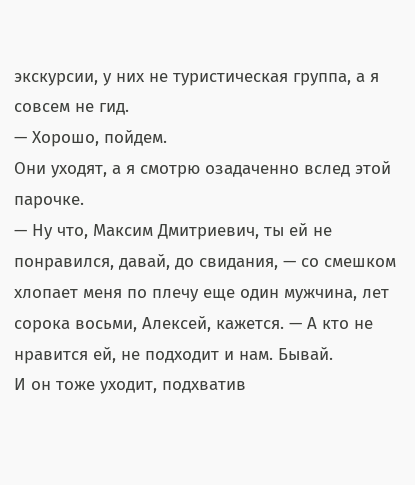экскурсии, у них не туристическая группа, а я совсем не гид.
— Хорошо, пойдем.
Они уходят, а я смотрю озадаченно вслед этой парочке.
— Ну что, Максим Дмитриевич, ты ей не понравился, давай, до свидания, — со смешком хлопает меня по плечу еще один мужчина, лет сорока восьми, Алексей, кажется. — А кто не нравится ей, не подходит и нам. Бывай.
И он тоже уходит, подхватив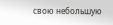свою небольшую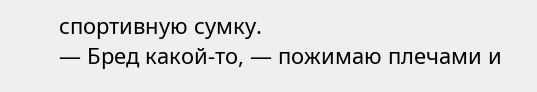спортивную сумку.
— Бред какой-то, — пожимаю плечами и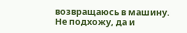возвращаюсь в машину.
Не подхожу, да и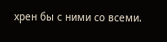хрен бы с ними со всеми.